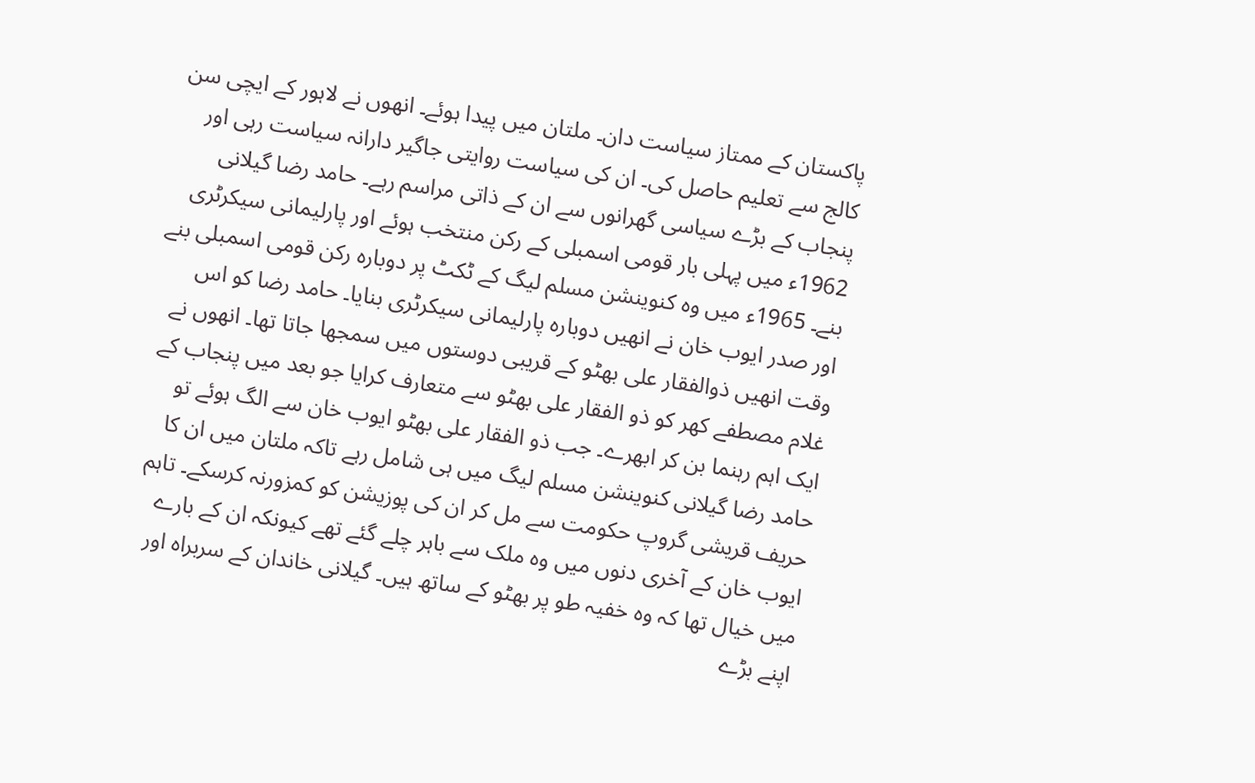پاکستان کے ممتاز سیاست دان۔ ملتان میں پیدا ہوئے۔ انھوں نے لاہور کے ایچی سن کالج سے تعلیم حاصل کی۔ ان کی سیاست روایتی جاگیر دارانہ سیاست رہی اور پنجاب کے بڑے سیاسی گھرانوں سے ان کے ذاتی مراسم رہے۔ حامد رضا گیلانی 1962ء میں پہلی بار قومی اسمبلی کے رکن منتخب ہوئے اور پارلیمانی سیکرٹری بنے۔ 1965ء میں وہ کنوینشن مسلم لیگ کے ٹکٹ پر دوبارہ رکن قومی اسمبلی بنے اور صدر ایوب خان نے انھیں دوبارہ پارلیمانی سیکرٹری بنایا۔ حامد رضا کو اس وقت انھیں ذوالفقار علی بھٹو کے قریبی دوستوں میں سمجھا جاتا تھا۔ انھوں نے غلام مصطفے کھر کو ذو الفقار علی بھٹو سے متعارف کرایا جو بعد میں پنجاب کے ایک اہم رہنما بن کر ابھرے۔ جب ذو الفقار علی بھٹو ایوب خان سے الگ ہوئے تو حامد رضا گیلانی کنوینشن مسلم لیگ میں ہی شامل رہے تاکہ ملتان میں ان کا حریف قریشی گروپ حکومت سے مل کر ان کی پوزیشن کو کمزورنہ کرسکے۔ تاہم ایوب خان کے آخری دنوں میں وہ ملک سے باہر چلے گئے تھے کیونکہ ان کے بارے میں خیال تھا کہ وہ خفیہ طو پر بھٹو کے ساتھ ہیں۔ گیلانی خاندان کے سربراہ اور اپنے بڑے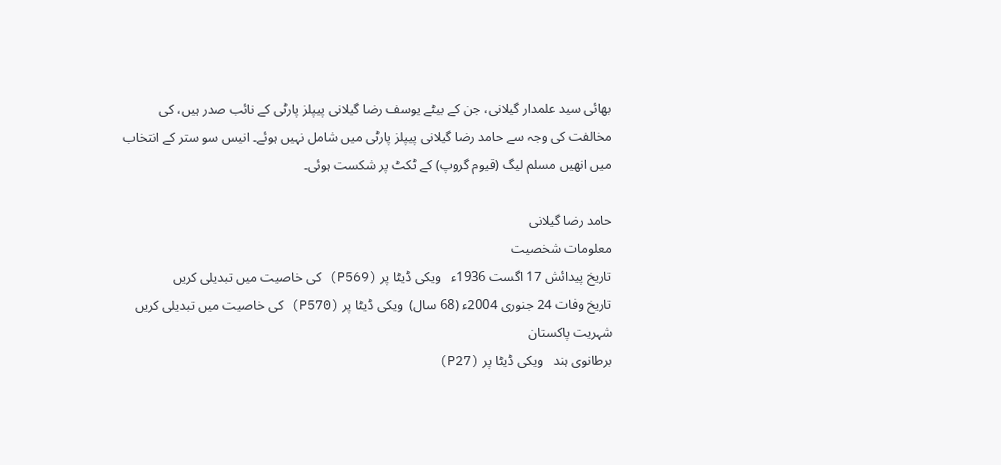بھائی سید علمدار گیلانی، جن کے بیٹے یوسف رضا گیلانی پیپلز پارٹی کے نائب صدر ہیں، کی مخالفت کی وجہ سے حامد رضا گیلانی پیپلز پارٹی میں شامل نہیں ہوئے۔ انیس سو ستر کے انتخاب میں انھیں مسلم لیگ (قیوم گروپ) کے ٹکٹ پر شکست ہوئی۔

حامد رضا گیلانی
معلومات شخصیت
تاریخ پیدائش 17 اگست 1936ء   ویکی ڈیٹا پر (P569) کی خاصیت میں تبدیلی کریں
تاریخ وفات 24 جنوری 2004ء (68 سال)  ویکی ڈیٹا پر (P570) کی خاصیت میں تبدیلی کریں
شہریت پاکستان
برطانوی ہند   ویکی ڈیٹا پر (P27)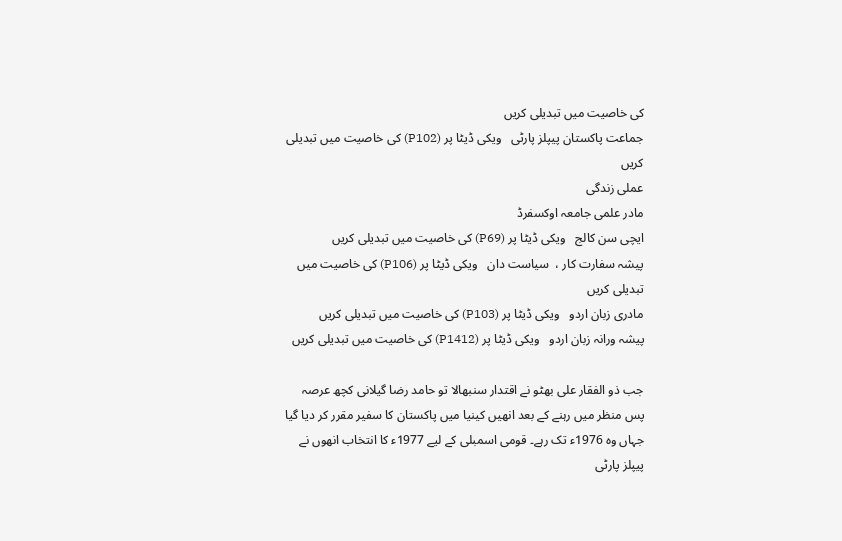کی خاصیت میں تبدیلی کریں
جماعت پاکستان پیپلز پارٹی   ویکی ڈیٹا پر (P102) کی خاصیت میں تبدیلی کریں
عملی زندگی
مادر علمی جامعہ اوکسفرڈ
ایچی سن کالج   ویکی ڈیٹا پر (P69) کی خاصیت میں تبدیلی کریں
پیشہ سفارت کار ،  سیاست دان   ویکی ڈیٹا پر (P106) کی خاصیت میں تبدیلی کریں
مادری زبان اردو   ویکی ڈیٹا پر (P103) کی خاصیت میں تبدیلی کریں
پیشہ ورانہ زبان اردو   ویکی ڈیٹا پر (P1412) کی خاصیت میں تبدیلی کریں

جب ذو الفقار علی بھٹو نے اقتدار سنبھالا تو حامد رضا گیلانی کچھ عرصہ پس منظر میں رہنے کے بعد انھیں کینیا میں پاکستان کا سفیر مقرر کر دیا گیا جہاں وہ 1976ء تک رہے۔ قومی اسمبلی کے لیے 1977ء کا انتخاب انھوں نے پیپلز پارٹی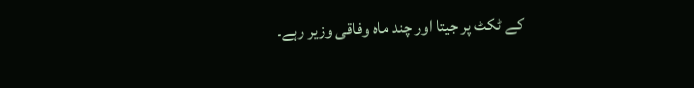کے ٹکٹ پر جیتا اور چند ماہ وفاقی وزیر رہے۔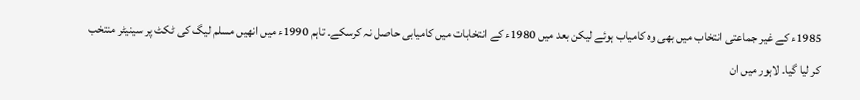1985ء کے غیر جماعتی انتخاب میں بھی وہ کامیاب ہوئے لیکن بعد میں 1980ء کے انتخابات میں کامیابی حاصل نہ کرسکے۔ تاہم 1990ء میں انھیں مسلم لیگ کی ٹکٹ پر سینیٹر منتخب کر لیا گیا۔ لاہور میں ان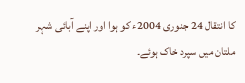کا انتقال 24 جنوری 2004ء کو ہوا اور اپنے آبائی شہر ملتان میں سپرد خاک ہوئے۔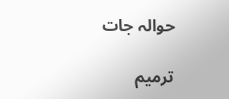حوالہ جات

ترمیم